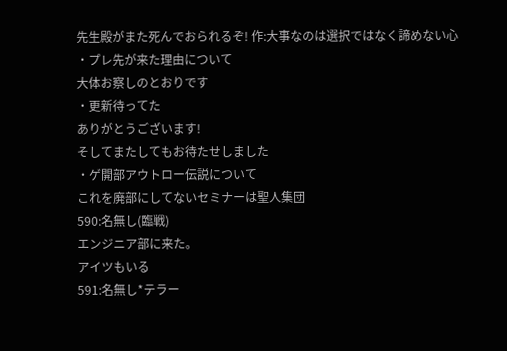先生殿がまた死んでおられるぞ! 作:大事なのは選択ではなく諦めない心
・プレ先が来た理由について
大体お察しのとおりです
・更新待ってた
ありがとうございます!
そしてまたしてもお待たせしました
・ゲ開部アウトロー伝説について
これを廃部にしてないセミナーは聖人集団
590:名無し(臨戦)
エンジニア部に来た。
アイツもいる
591:名無し*テラー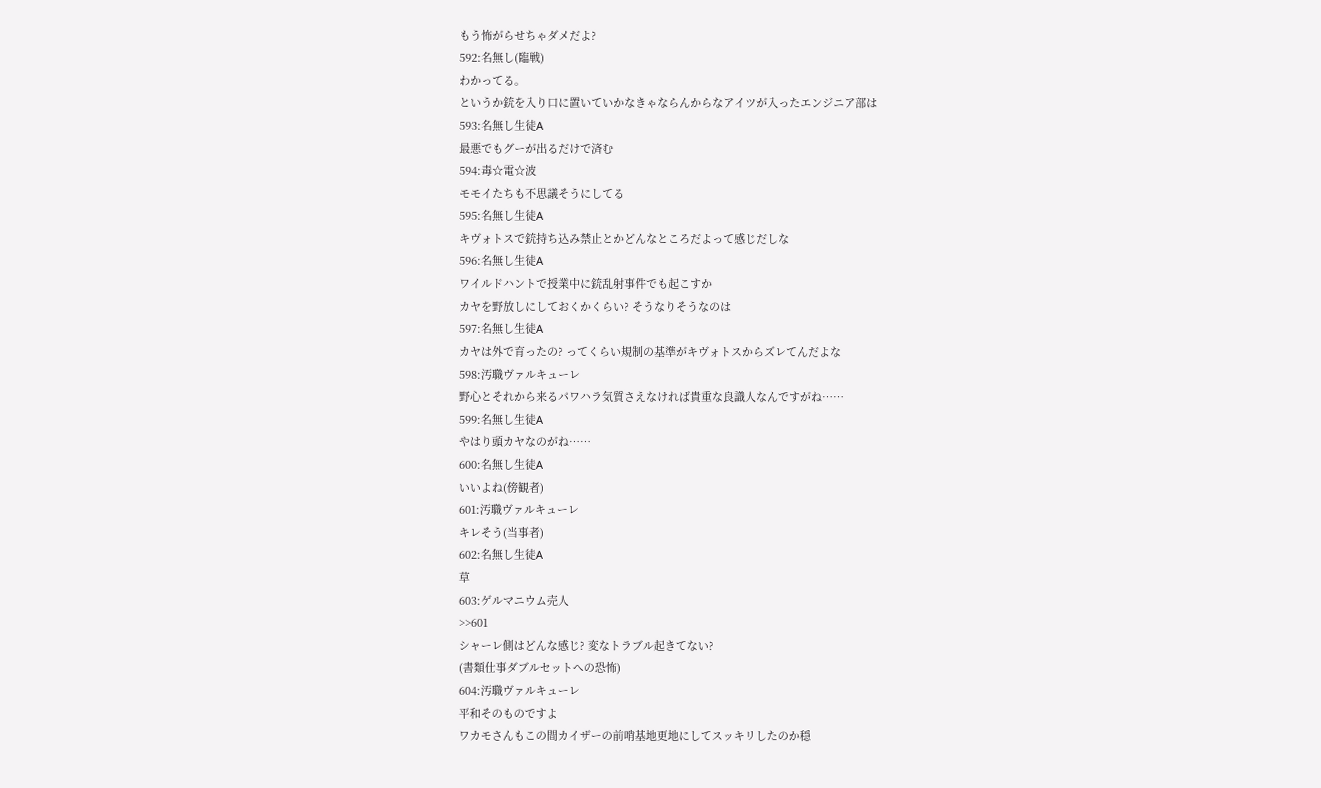もう怖がらせちゃダメだよ?
592:名無し(臨戦)
わかってる。
というか銃を入り口に置いていかなきゃならんからなアイツが入ったエンジニア部は
593:名無し生徒A
最悪でもグーが出るだけで済む
594:毒☆電☆波
モモイたちも不思議そうにしてる
595:名無し生徒A
キヴォトスで銃持ち込み禁止とかどんなところだよって感じだしな
596:名無し生徒A
ワイルドハントで授業中に銃乱射事件でも起こすか
カヤを野放しにしておくかくらい? そうなりそうなのは
597:名無し生徒A
カヤは外で育ったの? ってくらい規制の基準がキヴォトスからズレてんだよな
598:汚職ヴァルキューレ
野心とそれから来るパワハラ気質さえなければ貴重な良識人なんですがね……
599:名無し生徒A
やはり頭カヤなのがね……
600:名無し生徒A
いいよね(傍観者)
601:汚職ヴァルキューレ
キレそう(当事者)
602:名無し生徒A
草
603:ゲルマニウム売人
>>601
シャーレ側はどんな感じ? 変なトラブル起きてない?
(書類仕事ダブルセットへの恐怖)
604:汚職ヴァルキューレ
平和そのものですよ
ワカモさんもこの間カイザーの前哨基地更地にしてスッキリしたのか穏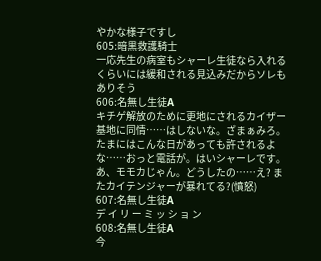やかな様子ですし
605:暗黒救護騎士
一応先生の病室もシャーレ生徒なら入れるくらいには緩和される見込みだからソレもありそう
606:名無し生徒A
キチゲ解放のために更地にされるカイザー基地に同情……はしないな。ざまぁみろ。
たまにはこんな日があっても許されるよな……おっと電話が。はいシャーレです。
あ、モモカじゃん。どうしたの……え? またカイテンジャーが暴れてる?(憤怒)
607:名無し生徒A
デ イ リ ー ミ ッ シ ョ ン
608:名無し生徒A
今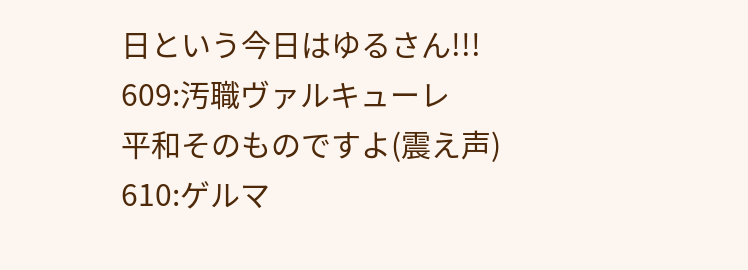日という今日はゆるさん!!!
609:汚職ヴァルキューレ
平和そのものですよ(震え声)
610:ゲルマ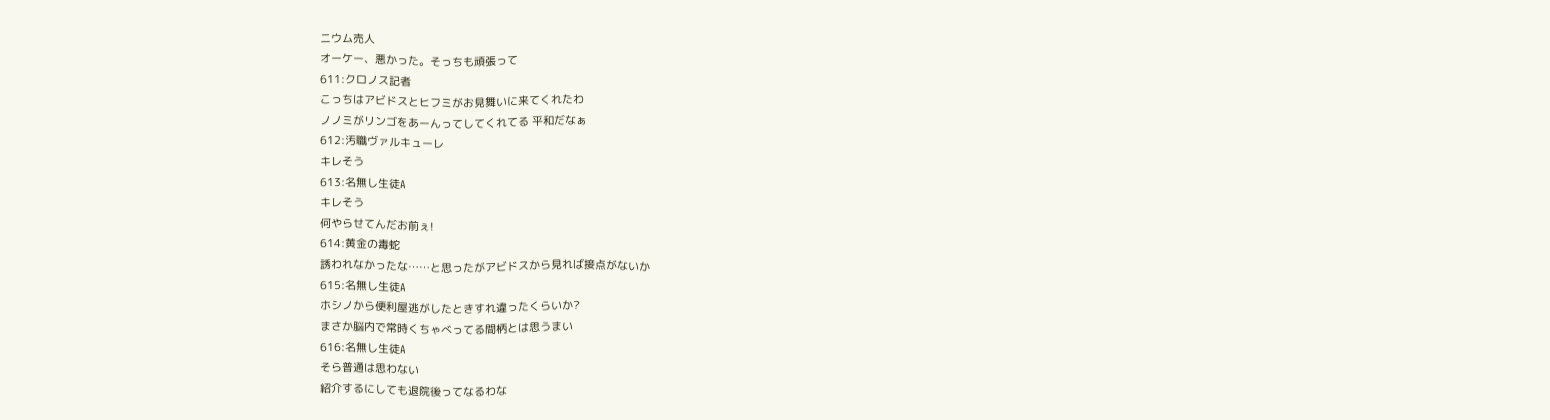ニウム売人
オーケー、悪かった。そっちも頑張って
611:クロノス記者
こっちはアビドスとヒフミがお見舞いに来てくれたわ
ノノミがリンゴをあーんってしてくれてる 平和だなぁ
612:汚職ヴァルキューレ
キレそう
613:名無し生徒A
キレそう
何やらせてんだお前ぇ!
614:黄金の毒蛇
誘われなかったな……と思ったがアビドスから見れば接点がないか
615:名無し生徒A
ホシノから便利屋逃がしたときすれ違ったくらいか?
まさか脳内で常時くちゃべってる間柄とは思うまい
616:名無し生徒A
そら普通は思わない
紹介するにしても退院後ってなるわな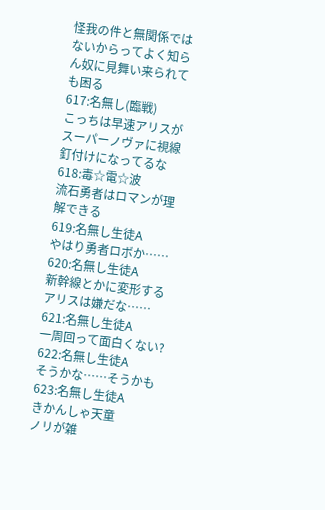怪我の件と無関係ではないからってよく知らん奴に見舞い来られても困る
617:名無し(臨戦)
こっちは早速アリスがスーパーノヴァに視線釘付けになってるな
618:毒☆電☆波
流石勇者はロマンが理解できる
619:名無し生徒A
やはり勇者ロボか……
620:名無し生徒A
新幹線とかに変形するアリスは嫌だな……
621:名無し生徒A
一周回って面白くない?
622:名無し生徒A
そうかな……そうかも
623:名無し生徒A
きかんしゃ天童
ノリが雑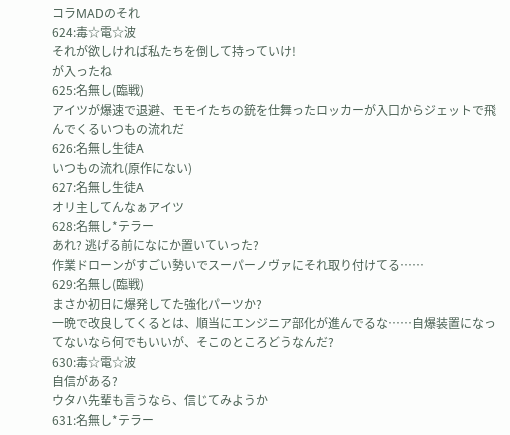コラMADのそれ
624:毒☆電☆波
それが欲しければ私たちを倒して持っていけ!
が入ったね
625:名無し(臨戦)
アイツが爆速で退避、モモイたちの銃を仕舞ったロッカーが入口からジェットで飛んでくるいつもの流れだ
626:名無し生徒A
いつもの流れ(原作にない)
627:名無し生徒A
オリ主してんなぁアイツ
628:名無し*テラー
あれ? 逃げる前になにか置いていった?
作業ドローンがすごい勢いでスーパーノヴァにそれ取り付けてる……
629:名無し(臨戦)
まさか初日に爆発してた強化パーツか?
一晩で改良してくるとは、順当にエンジニア部化が進んでるな……自爆装置になってないなら何でもいいが、そこのところどうなんだ?
630:毒☆電☆波
自信がある?
ウタハ先輩も言うなら、信じてみようか
631:名無し*テラー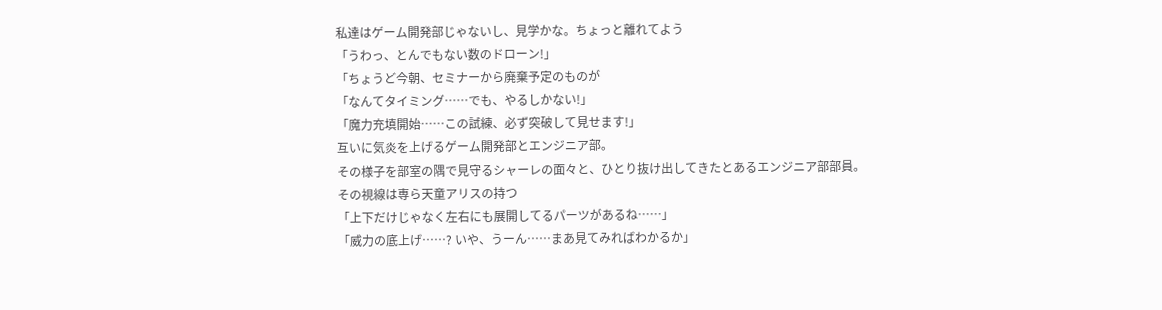私達はゲーム開発部じゃないし、見学かな。ちょっと離れてよう
「うわっ、とんでもない数のドローン!」
「ちょうど今朝、セミナーから廃棄予定のものが
「なんてタイミング……でも、やるしかない!」
「魔力充填開始……この試練、必ず突破して見せます!」
互いに気炎を上げるゲーム開発部とエンジニア部。
その様子を部室の隅で見守るシャーレの面々と、ひとり抜け出してきたとあるエンジニア部部員。
その視線は専ら天童アリスの持つ
「上下だけじゃなく左右にも展開してるパーツがあるね……」
「威力の底上げ……? いや、うーん……まあ見てみればわかるか」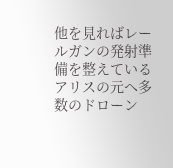他を見ればレールガンの発射準備を整えているアリスの元へ多数のドローン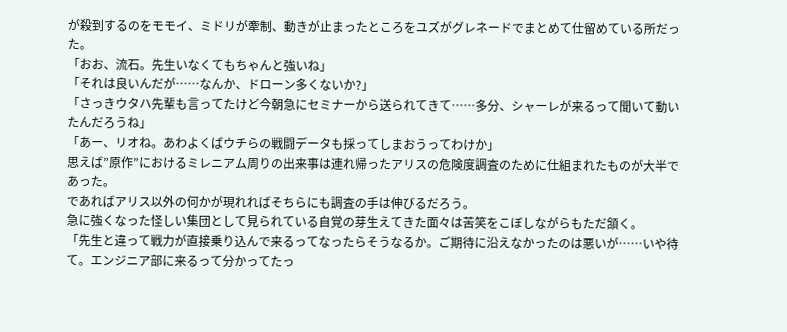が殺到するのをモモイ、ミドリが牽制、動きが止まったところをユズがグレネードでまとめて仕留めている所だった。
「おお、流石。先生いなくてもちゃんと強いね」
「それは良いんだが……なんか、ドローン多くないか?」
「さっきウタハ先輩も言ってたけど今朝急にセミナーから送られてきて……多分、シャーレが来るって聞いて動いたんだろうね」
「あー、リオね。あわよくばウチらの戦闘データも採ってしまおうってわけか」
思えば”原作”におけるミレニアム周りの出来事は連れ帰ったアリスの危険度調査のために仕組まれたものが大半であった。
であればアリス以外の何かが現れればそちらにも調査の手は伸びるだろう。
急に強くなった怪しい集団として見られている自覚の芽生えてきた面々は苦笑をこぼしながらもただ頷く。
「先生と違って戦力が直接乗り込んで来るってなったらそうなるか。ご期待に沿えなかったのは悪いが……いや待て。エンジニア部に来るって分かってたっ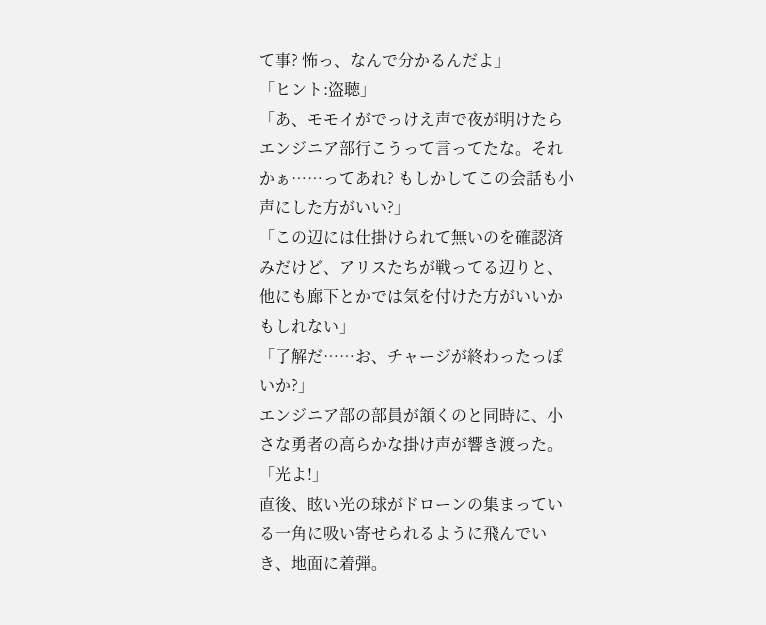て事? 怖っ、なんで分かるんだよ」
「ヒント:盗聴」
「あ、モモイがでっけえ声で夜が明けたらエンジニア部行こうって言ってたな。それかぁ……ってあれ? もしかしてこの会話も小声にした方がいい?」
「この辺には仕掛けられて無いのを確認済みだけど、アリスたちが戦ってる辺りと、他にも廊下とかでは気を付けた方がいいかもしれない」
「了解だ……お、チャージが終わったっぽいか?」
エンジニア部の部員が頷くのと同時に、小さな勇者の高らかな掛け声が響き渡った。
「光よ!」
直後、眩い光の球がドローンの集まっている一角に吸い寄せられるように飛んでいき、地面に着弾。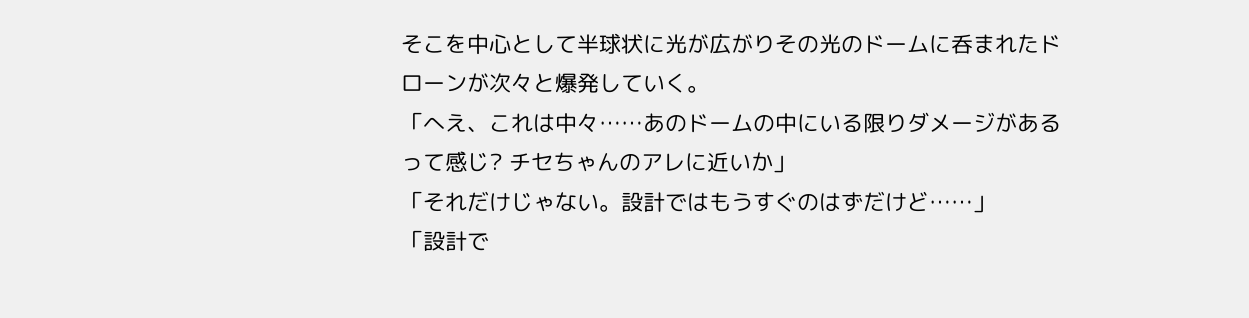そこを中心として半球状に光が広がりその光のドームに呑まれたドローンが次々と爆発していく。
「へえ、これは中々……あのドームの中にいる限りダメージがあるって感じ? チセちゃんのアレに近いか」
「それだけじゃない。設計ではもうすぐのはずだけど……」
「設計で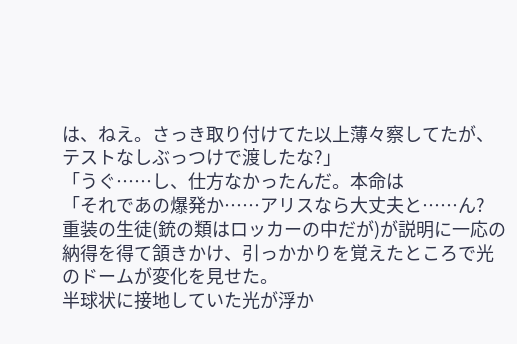は、ねえ。さっき取り付けてた以上薄々察してたが、テストなしぶっつけで渡したな?」
「うぐ……し、仕方なかったんだ。本命は
「それであの爆発か……アリスなら大丈夫と……ん?
重装の生徒(銃の類はロッカーの中だが)が説明に一応の納得を得て頷きかけ、引っかかりを覚えたところで光のドームが変化を見せた。
半球状に接地していた光が浮か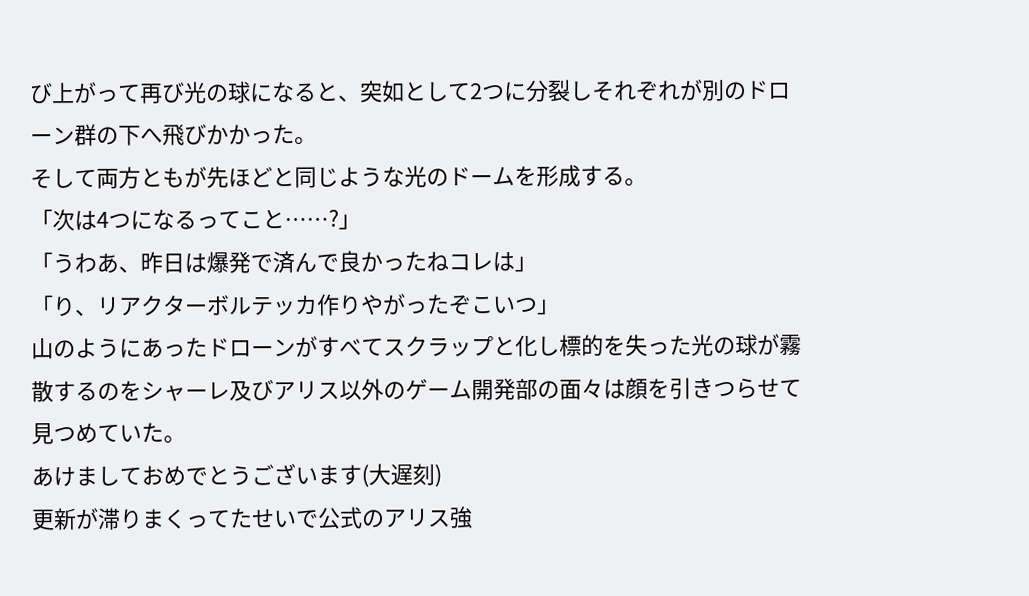び上がって再び光の球になると、突如として2つに分裂しそれぞれが別のドローン群の下へ飛びかかった。
そして両方ともが先ほどと同じような光のドームを形成する。
「次は4つになるってこと……?」
「うわあ、昨日は爆発で済んで良かったねコレは」
「り、リアクターボルテッカ作りやがったぞこいつ」
山のようにあったドローンがすべてスクラップと化し標的を失った光の球が霧散するのをシャーレ及びアリス以外のゲーム開発部の面々は顔を引きつらせて見つめていた。
あけましておめでとうございます(大遅刻)
更新が滞りまくってたせいで公式のアリス強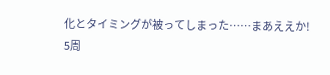化とタイミングが被ってしまった……まあええか!
5周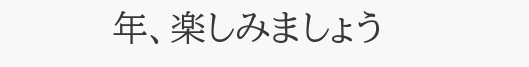年、楽しみましょう